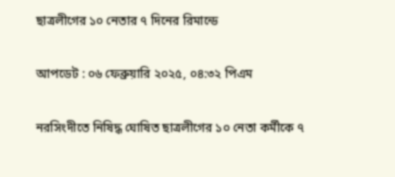ছাত্রলীগের ১০ নেতার ৭ দিনের রিমান্ডে

আপডেট : ০৬ ফেব্রুয়ারি ২০২৫, ০৪:৩২ পিএম

নরসিংদীতে নিষিদ্ধ ঘোষিত ছাত্রলীগের ১০ নেতা কর্মীকে ৭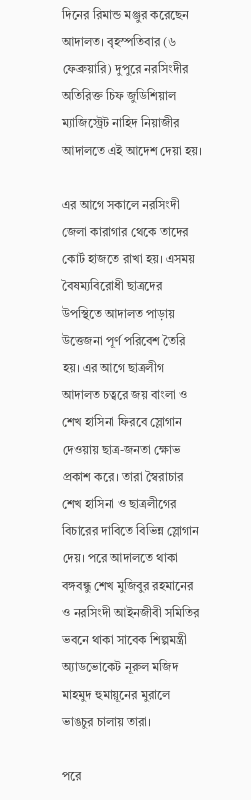দিনের রিমান্ড মঞ্জুর করেছেন  আদালত। বৃহস্পতিবার (৬ ফেব্রুয়ারি) দুপুরে নরসিংদীর অতিরিক্ত চিফ জুডিশিয়াল ম্যাজিস্ট্রেট নাহিদ নিয়াজীর আদালতে এই আদেশ দেয়া হয়।

এর আগে সকালে নরসিংদী জেলা কারাগার থেকে তাদের কোর্ট হাজতে রাখা হয়। এসময় বৈষম্যবিরোধী ছাত্রদের উপস্থিতে আদালত পাড়ায় উত্তেজনা পূর্ণ পরিবেশ তৈরি হয়। এর আগে ছাত্রলীগ আদালত চত্বরে জয় বাংলা ও  শেখ হাসিনা ফিরবে স্লোগান দেওয়ায় ছাত্র-জনতা ক্ষোভ প্রকাশ করে। তারা স্বৈরাচার শেখ হাসিনা ও ছাত্রলীগের বিচারের দাবিতে বিভিন্ন স্লোগান দেয়। পরে আদালতে থাকা বঙ্গবন্ধু শেখ মুজিবুর রহমানের ও নরসিংদী আইনজীবী সমিতির ভবনে থাকা সাবেক শিল্পমন্ত্রী অ্যাডভোকেট নূরুল মজিদ মাহমুদ হুমায়ূনের মুরালে ভাঙচুর চালায় তারা।

পরে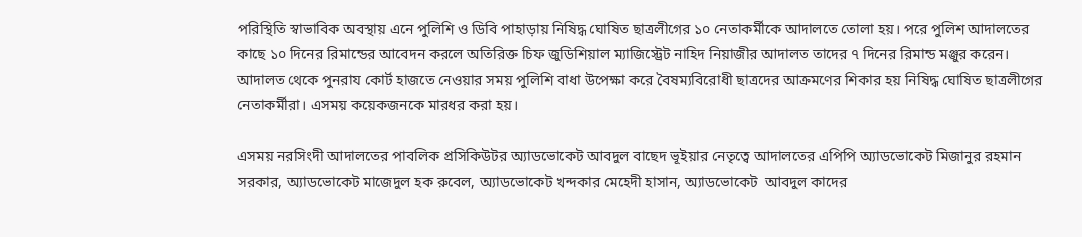পরিস্থিতি স্বাভাবিক অবস্থায় এনে পুলিশি ও ডিবি পাহাড়ায় নিষিদ্ধ ঘোষিত ছাত্রলীগের ১০ নেতাকর্মীকে আদালতে তোলা হয়। পরে পুলিশ আদালতের কাছে ১০ দিনের রিমান্ডের আবেদন করলে অতিরিক্ত চিফ জুডিশিয়াল ম্যাজিস্ট্রেট নাহিদ নিয়াজীর আদালত তাদের ৭ দিনের রিমান্ড মঞ্জুর করেন। আদালত থেকে পুনরায কোর্ট হাজতে নেওয়ার সময় পুলিশি বাধা উপেক্ষা করে বৈষম্যবিরোধী ছাত্রদের আক্রমণের শিকার হয় নিষিদ্ধ ঘোষিত ছাত্রলীগের নেতাকর্মীরা। এসময় কয়েকজনকে মারধর করা হয়।

এসময় নরসিংদী আদালতের পাবলিক প্রসিকিউটর অ্যাডভোকেট আবদুল বাছেদ ভূইয়ার নেতৃত্বে আদালতের এপিপি অ্যাডভোকেট মিজানুর রহমান সরকার, অ্যাডভোকেট মাজেদুল হক রুবেল, অ্যাডভোকেট খন্দকার মেহেদী হাসান, অ্যাডভোকেট  আবদুল কাদের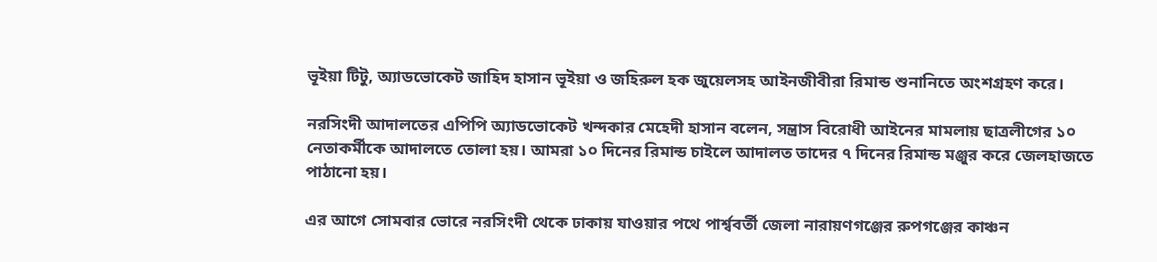ভূইয়া টিটু, অ্যাডভোকেট জাহিদ হাসান ভূইয়া ও জহিরুল হক জুয়েলসহ আইনজীবীরা রিমান্ড শুনানিতে অংশগ্রহণ করে।

নরসিংদী আদালতের এপিপি অ্যাডভোকেট খন্দকার মেহেদী হাসান বলেন, সন্ত্রাস বিরোধী আইনের মামলায় ছাত্রলীগের ১০ নেতাকর্মীকে আদালতে তোলা হয়। আমরা ১০ দিনের রিমান্ড চাইলে আদালত তাদের ৭ দিনের রিমান্ড মঞ্জুর করে জেলহাজতে পাঠানো হয়।

এর আগে সোমবার ভোরে নরসিংদী থেকে ঢাকায় যাওয়ার পথে পার্শ্ববর্তী জেলা নারায়ণগঞ্জের রুপগঞ্জের কাঞ্চন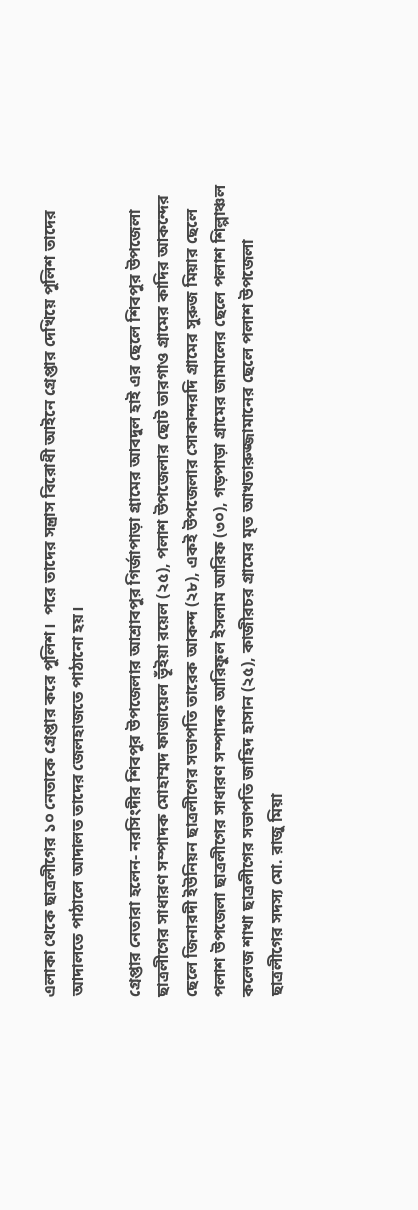এলাকা থেকে ছাত্রলীগের ১০ নেতাকে গ্রেপ্তার করে পুলিশ।  পরে তাদের সন্ত্রাস বিরোধী আইনে গ্রেপ্তার দেখিয়ে পুলিশ তাদের আদালতে পাঠালে আদালত তাদের জেলহাজতে পাঠানো হয়।

গ্রেপ্তার নেতারা হলেন- নরসিংদীর শিবপুর উপজেলার আশ্রাবপুর গির্জাপাড়া গ্রামের আবদুল হাই এর ছেলে শিবপুর উপজেলা ছাত্রলীগের সাধারণ সম্পাদক মোহাম্মদ ফাজায়েল ভূঁইয়া রয়েল (২৫), পলাশ উপজেলার ছোট তারগাও গ্রামের কাদির আকন্দের ছেলে জিনারদী ইউনিয়ন ছাত্রলীগের সভাপতি তারেক আকন্দ (২৮), একই উপজেলার সোকান্দরদি গ্রামের সুরুজ মিয়ার ছেলে পলাশ উপজেলা ছাত্রলীগের সাধারণ সম্পাদক আরিফুল ইসলাম আরিফ (৩০), গড়পাড়া গ্রামের জামালের ছেলে পলাশ শিল্পাঞ্চল কলেজ শাখা ছাত্রলীগের সভাপতি জাহিদ হাসান (২৫), কাজীরচর গ্রামের মৃত আখতারুজ্জামানের ছেলে পলাশ উপজেলা ছাত্রলীগের সদস্য মো. রাজু মিয়া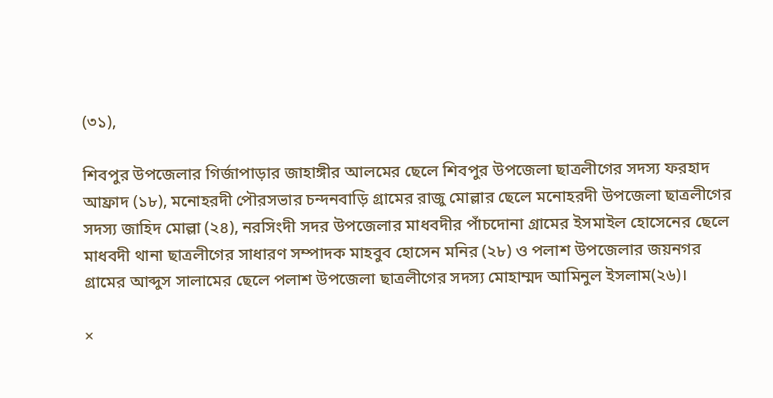(৩১),

শিবপুর উপজেলার গির্জাপাড়ার জাহাঙ্গীর আলমের ছেলে শিবপুর উপজেলা ছাত্রলীগের সদস্য ফরহাদ আফ্রাদ (১৮), মনোহরদী পৌরসভার চন্দনবাড়ি গ্রামের রাজু মোল্লার ছেলে মনোহরদী উপজেলা ছাত্রলীগের সদস্য জাহিদ মোল্লা (২৪), নরসিংদী সদর উপজেলার মাধবদীর পাঁচদোনা গ্রামের ইসমাইল হোসেনের ছেলে মাধবদী থানা ছাত্রলীগের সাধারণ সম্পাদক মাহবুব হোসেন মনির (২৮) ও পলাশ উপজেলার জয়নগর গ্রামের আব্দুস সালামের ছেলে পলাশ উপজেলা ছাত্রলীগের সদস্য মোহাম্মদ আমিনুল ইসলাম(২৬)।

×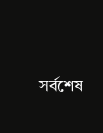সর্বশেষ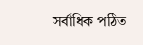সর্বাধিক পঠিত